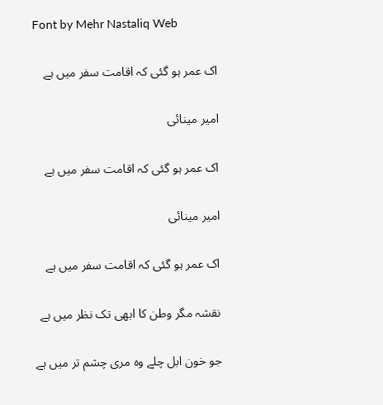Font by Mehr Nastaliq Web

اک عمر ہو گئی کہ اقامت سفر میں ہے

امیر مینائی

اک عمر ہو گئی کہ اقامت سفر میں ہے

امیر مینائی

اک عمر ہو گئی کہ اقامت سفر میں ہے

نقشہ مگر وطن کا ابھی تک نظر میں ہے

جو خون ابل چلے وہ مری چشم تر میں ہے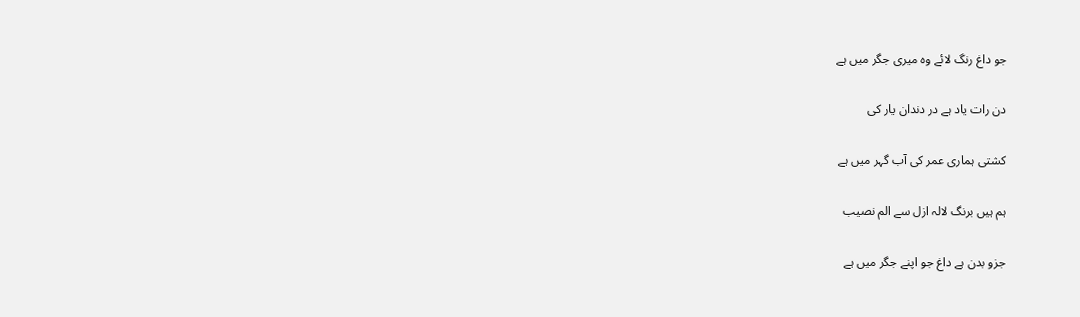جو داغ رنگ لائے وہ میری جگر میں ہے

دن رات یاد ہے در دندان یار کی

کشتی ہماری عمر کی آب گہر میں ہے

ہم ہیں برنگ لالہ ازل سے الم نصیب

جزو بدن ہے داغ جو اپنے جگر میں ہے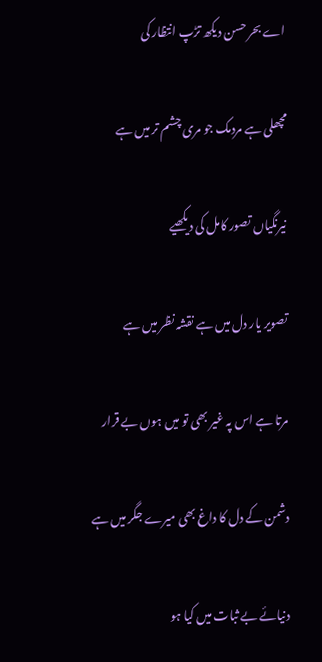اے بحر حسن دیکھ تڑپ انتظار کی

مچھلی ہے مردمک جو مری چشم تر میں ہے

نیرنگیاں تصور کامل کی دیکھیے

تصویر یار دل میں ہے نقشہ نظر میں ہے

مرتا ہے اس پہ غیر بھی تو میں ہوں بے قرار

دشمن کے دل کا داغ بھی میرے جگر میں ہے

دنیائے بے ثبات میں کیا ہو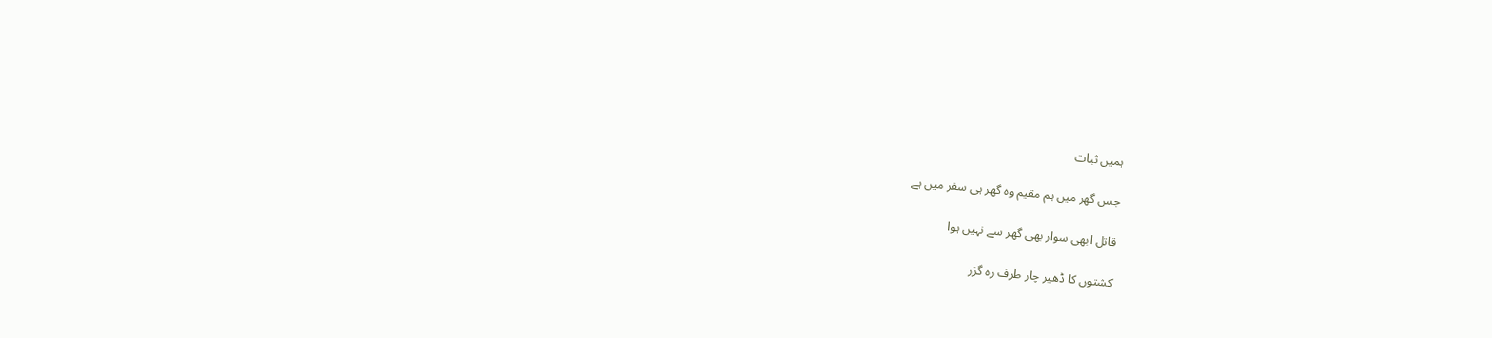ہمیں ثبات

جس گھر میں ہم مقیم وہ گھر ہی سفر میں ہے

قاتل ابھی سوار بھی گھر سے نہیں ہوا

کشتوں کا ڈھیر چار طرف رہ گزر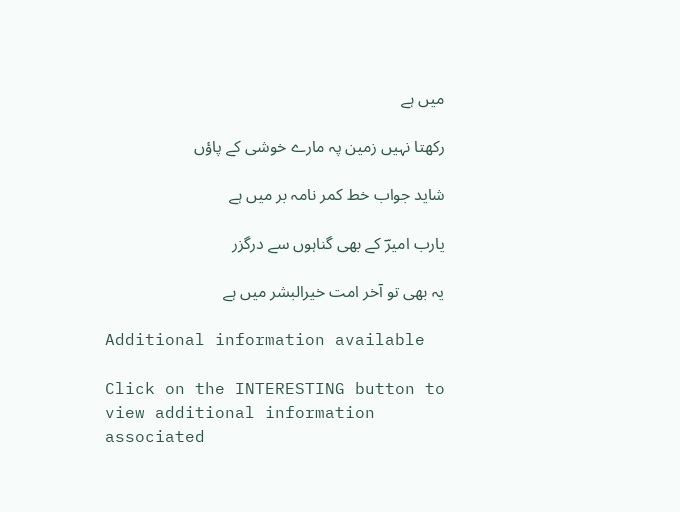میں ہے

رکھتا نہیں زمین پہ مارے خوشی کے پاؤں

شاید جواب خط کمر نامہ بر میں ہے

یارب امیرؔ کے بھی گناہوں سے درگزر

یہ بھی تو آخر امت خیرالبشر میں ہے

Additional information available

Click on the INTERESTING button to view additional information associated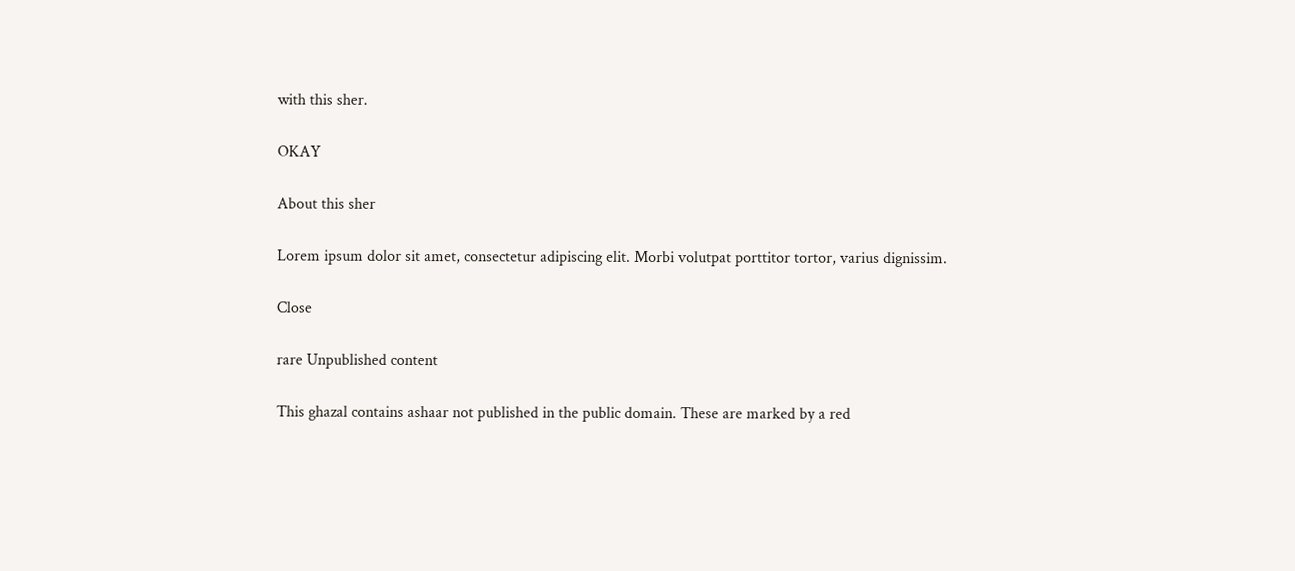with this sher.

OKAY

About this sher

Lorem ipsum dolor sit amet, consectetur adipiscing elit. Morbi volutpat porttitor tortor, varius dignissim.

Close

rare Unpublished content

This ghazal contains ashaar not published in the public domain. These are marked by a red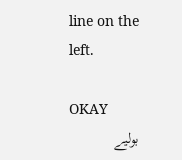line on the left.

OKAY
بولیے